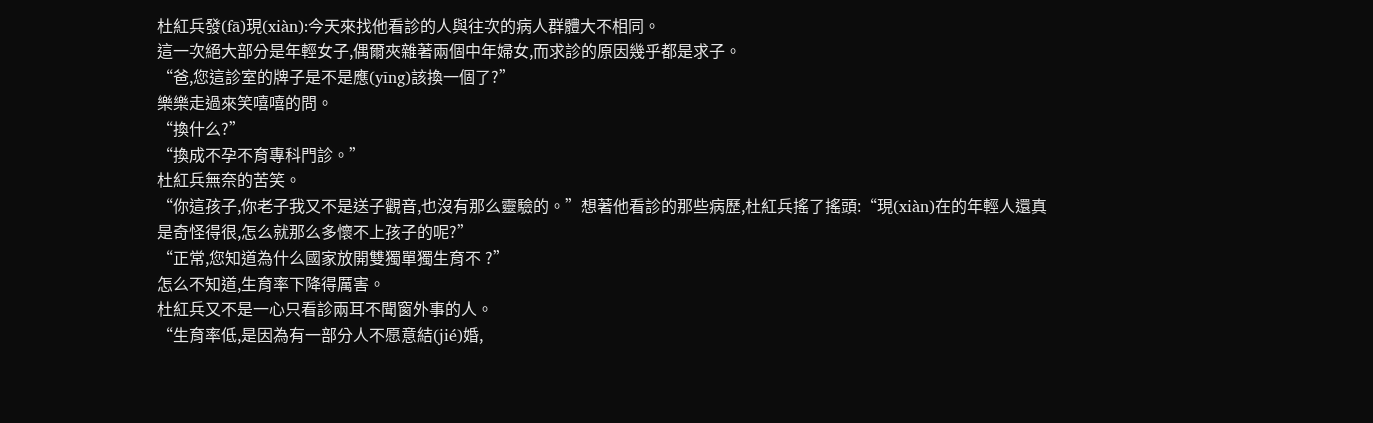杜紅兵發(fā)現(xiàn):今天來找他看診的人與往次的病人群體大不相同。
這一次絕大部分是年輕女子,偶爾夾雜著兩個中年婦女,而求診的原因幾乎都是求子。
“爸,您這診室的牌子是不是應(yīng)該換一個了?”
樂樂走過來笑嘻嘻的問。
“換什么?”
“換成不孕不育專科門診。”
杜紅兵無奈的苦笑。
“你這孩子,你老子我又不是送子觀音,也沒有那么靈驗的。”想著他看診的那些病歷,杜紅兵搖了搖頭:“現(xiàn)在的年輕人還真是奇怪得很,怎么就那么多懷不上孩子的呢?”
“正常,您知道為什么國家放開雙獨單獨生育不 ?”
怎么不知道,生育率下降得厲害。
杜紅兵又不是一心只看診兩耳不聞窗外事的人。
“生育率低,是因為有一部分人不愿意結(jié)婚,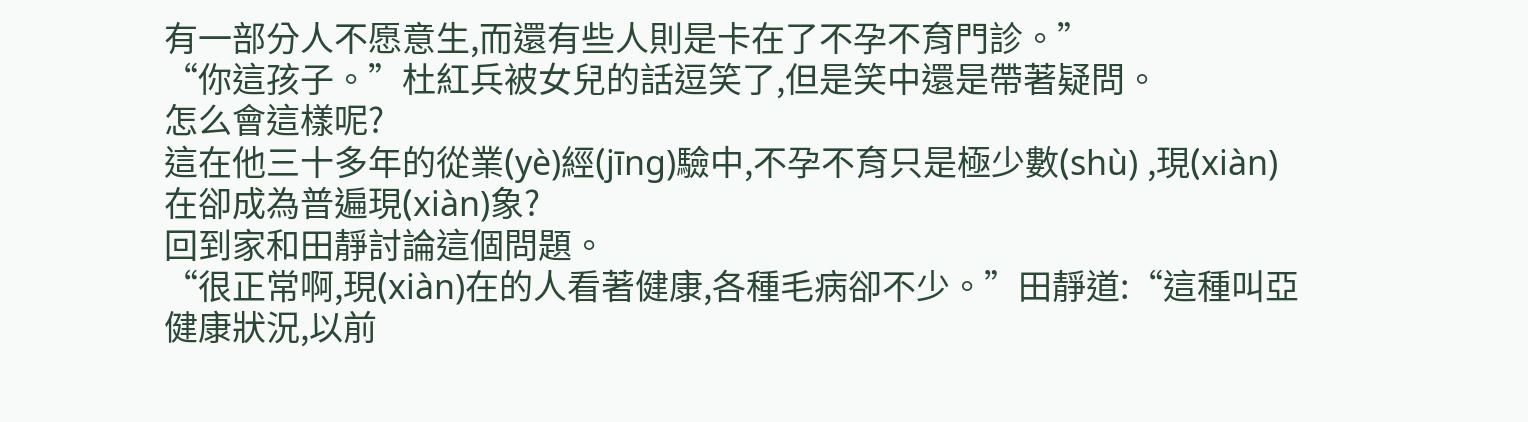有一部分人不愿意生,而還有些人則是卡在了不孕不育門診。”
“你這孩子。”杜紅兵被女兒的話逗笑了,但是笑中還是帶著疑問。
怎么會這樣呢?
這在他三十多年的從業(yè)經(jīng)驗中,不孕不育只是極少數(shù) ,現(xiàn)在卻成為普遍現(xiàn)象?
回到家和田靜討論這個問題。
“很正常啊,現(xiàn)在的人看著健康,各種毛病卻不少。”田靜道:“這種叫亞健康狀況,以前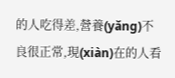的人吃得差,營養(yǎng)不良很正常,現(xiàn)在的人看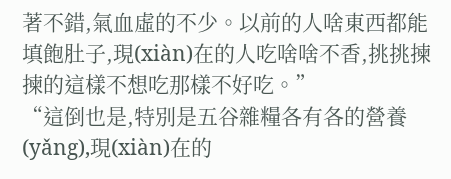著不錯,氣血虛的不少。以前的人啥東西都能填飽肚子,現(xiàn)在的人吃啥啥不香,挑挑揀揀的這樣不想吃那樣不好吃。”
“這倒也是,特別是五谷雜糧各有各的營養(yǎng),現(xiàn)在的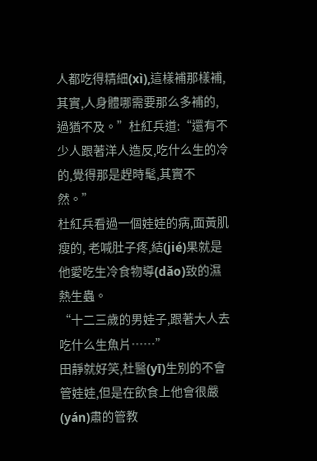人都吃得精細(xì),這樣補那樣補,其實,人身體哪需要那么多補的,過猶不及。”杜紅兵道:“還有不少人跟著洋人造反,吃什么生的冷的,覺得那是趕時髦,其實不然。”
杜紅兵看過一個娃娃的病,面黃肌瘦的, 老喊肚子疼,結(jié)果就是他愛吃生冷食物導(dǎo)致的濕熱生蟲。
“十二三歲的男娃子,跟著大人去吃什么生魚片……”
田靜就好笑,杜醫(yī)生別的不會管娃娃,但是在飲食上他會很嚴(yán)肅的管教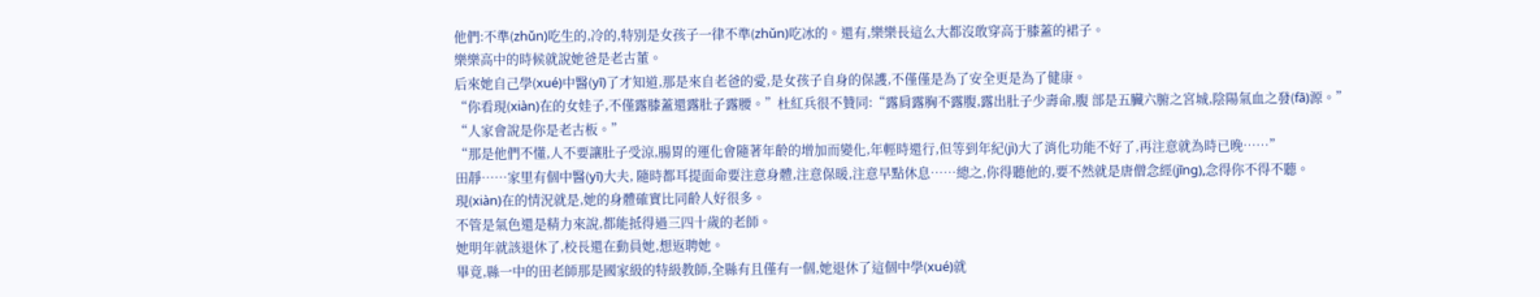他們:不準(zhǔn)吃生的,冷的,特別是女孩子一律不準(zhǔn)吃冰的。還有,樂樂長這么大都沒敢穿高于膝蓋的裙子。
樂樂高中的時候就說她爸是老古董。
后來她自己學(xué)中醫(yī)了才知道,那是來自老爸的愛,是女孩子自身的保護,不僅僅是為了安全更是為了健康。
“你看現(xiàn)在的女娃子,不僅露膝蓋還露肚子露腰。”杜紅兵很不贊同:“露肩露胸不露腹,露出肚子少壽命,腹 部是五臟六腑之宮城,陰陽氣血之發(fā)源。”
“人家會說是你是老古板。”
“那是他們不懂,人不要讓肚子受涼,腸胃的運化會隨著年齡的增加而變化,年輕時還行,但等到年紀(jì)大了消化功能不好了,再注意就為時已晚……”
田靜……家里有個中醫(yī)大夫, 隨時都耳提面命要注意身體,注意保暖,注意早點休息……總之,你得聽他的,要不然就是唐僧念經(jīng),念得你不得不聽。
現(xiàn)在的情況就是,她的身體確實比同齡人好很多。
不管是氣色還是精力來說,都能抵得過三四十歲的老師。
她明年就該退休了,校長還在動員她,想返聘她。
畢竟,縣一中的田老師那是國家級的特級教師,全縣有且僅有一個,她退休了這個中學(xué)就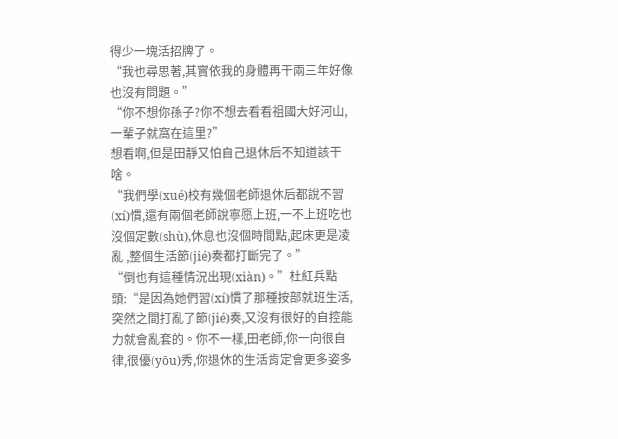得少一塊活招牌了。
“我也尋思著,其實依我的身體再干兩三年好像也沒有問題。”
“你不想你孫子?你不想去看看祖國大好河山,一輩子就窩在這里?”
想看啊,但是田靜又怕自己退休后不知道該干啥。
“我們學(xué)校有幾個老師退休后都說不習(xí)慣,還有兩個老師說寧愿上班,一不上班吃也沒個定數(shù),休息也沒個時間點,起床更是凌亂 ,整個生活節(jié)奏都打斷完了。”
“倒也有這種情況出現(xiàn)。”杜紅兵點頭:“是因為她們習(xí)慣了那種按部就班生活,突然之間打亂了節(jié)奏,又沒有很好的自控能力就會亂套的。你不一樣,田老師,你一向很自律,很優(yōu)秀,你退休的生活肯定會更多姿多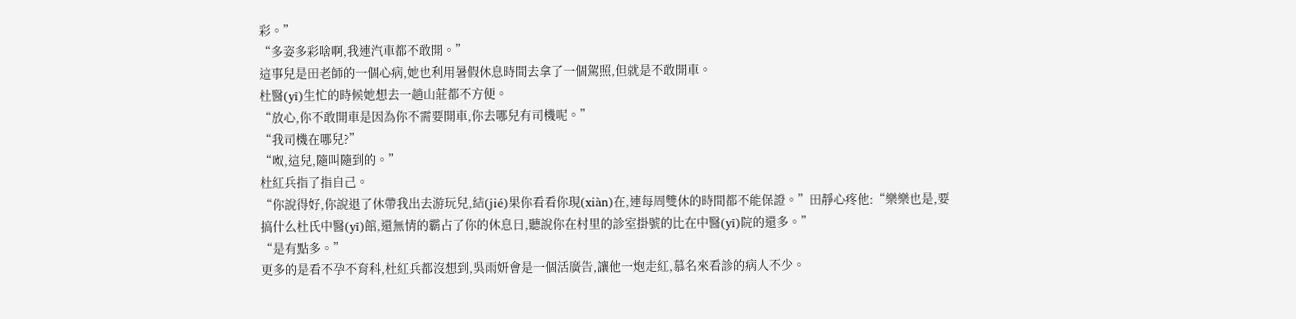彩。”
“多姿多彩啥啊,我連汽車都不敢開。”
這事兒是田老師的一個心病,她也利用暑假休息時間去拿了一個駕照,但就是不敢開車。
杜醫(yī)生忙的時候她想去一趟山莊都不方便。
“放心,你不敢開車是因為你不需要開車,你去哪兒有司機呢。”
“我司機在哪兒?”
“呶,這兒,隨叫隨到的。”
杜紅兵指了指自己。
“你說得好,你說退了休帶我出去游玩兒,結(jié)果你看看你現(xiàn)在,連每周雙休的時間都不能保證。”田靜心疼他:“樂樂也是,要搞什么杜氏中醫(yī)館,還無情的霸占了你的休息日,聽說你在村里的診室掛號的比在中醫(yī)院的還多。”
“是有點多。”
更多的是看不孕不育科,杜紅兵都沒想到,吳雨妍會是一個活廣告,讓他一炮走紅,慕名來看診的病人不少。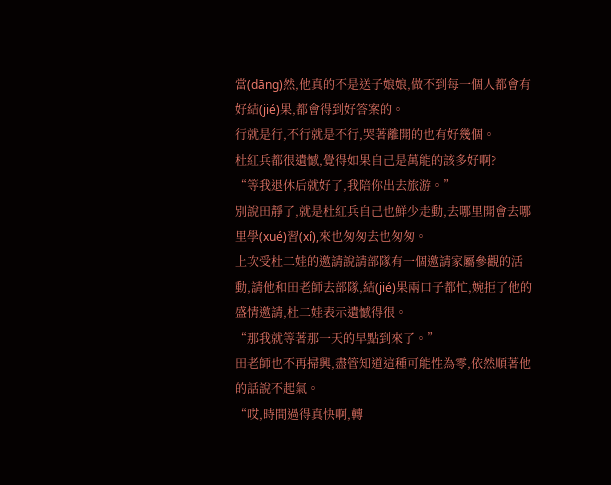當(dāng)然,他真的不是送子娘娘,做不到每一個人都會有好結(jié)果,都會得到好答案的。
行就是行,不行就是不行,哭著離開的也有好幾個。
杜紅兵都很遺憾,覺得如果自己是萬能的該多好啊?
“等我退休后就好了,我陪你出去旅游。”
別說田靜了,就是杜紅兵自己也鮮少走動,去哪里開會去哪里學(xué)習(xí),來也匆匆去也匆匆。
上次受杜二娃的邀請說請部隊有一個邀請家屬參觀的活動,請他和田老師去部隊,結(jié)果兩口子都忙,婉拒了他的盛情邀請,杜二娃表示遺憾得很。
“那我就等著那一天的早點到來了。”
田老師也不再掃興,盡管知道這種可能性為零,依然順著他的話說不起氣。
“哎,時間過得真快啊,轉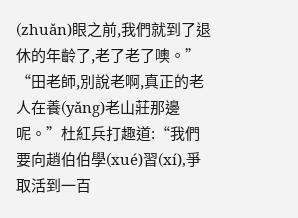(zhuǎn)眼之前,我們就到了退休的年齡了,老了老了噢。”
“田老師,別說老啊,真正的老人在養(yǎng)老山莊那邊呢。”杜紅兵打趣道:“我們要向趙伯伯學(xué)習(xí),爭取活到一百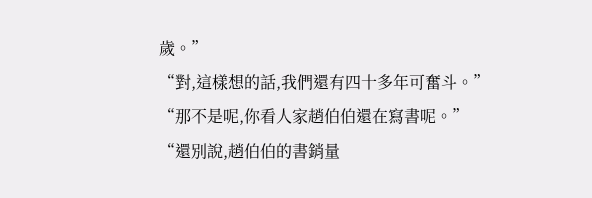歲。”
“對,這樣想的話,我們還有四十多年可奮斗。”
“那不是呢,你看人家趙伯伯還在寫書呢。”
“還別說,趙伯伯的書銷量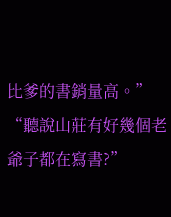比爹的書銷量高。”
“聽說山莊有好幾個老爺子都在寫書?”